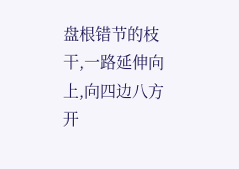盘根错节的枝干,一路延伸向上,向四边八方开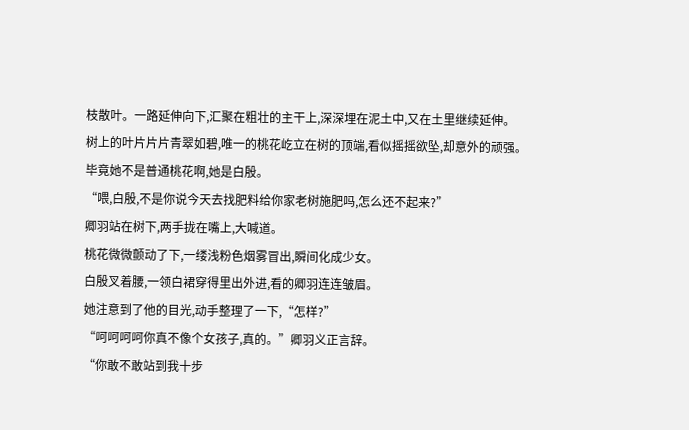枝散叶。一路延伸向下,汇聚在粗壮的主干上,深深埋在泥土中,又在土里继续延伸。
树上的叶片片片青翠如碧,唯一的桃花屹立在树的顶端,看似摇摇欲坠,却意外的顽强。
毕竟她不是普通桃花啊,她是白殷。
“喂,白殷,不是你说今天去找肥料给你家老树施肥吗,怎么还不起来?”
卿羽站在树下,两手拢在嘴上,大喊道。
桃花微微颤动了下,一缕浅粉色烟雾冒出,瞬间化成少女。
白殷叉着腰,一领白裙穿得里出外进,看的卿羽连连皱眉。
她注意到了他的目光,动手整理了一下,“怎样?”
“呵呵呵呵你真不像个女孩子,真的。”卿羽义正言辞。
“你敢不敢站到我十步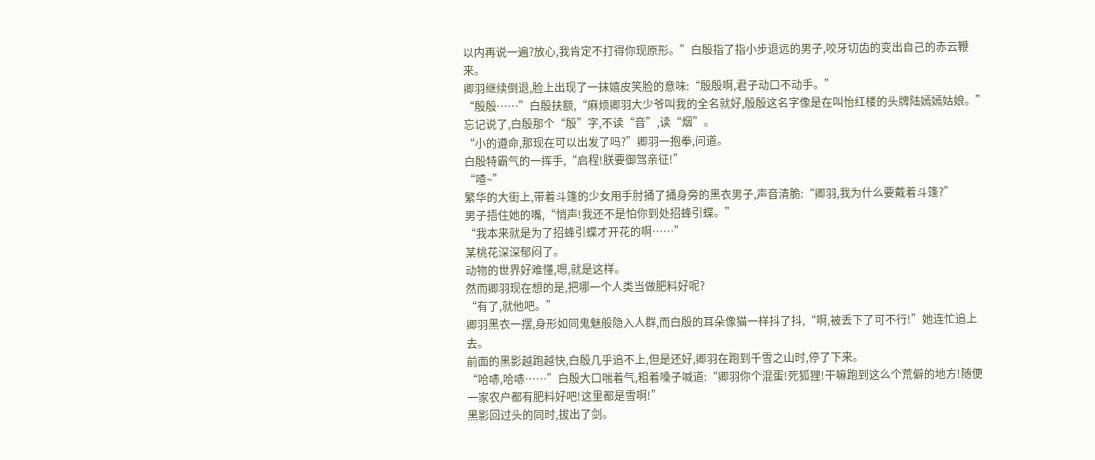以内再说一遍?放心,我肯定不打得你现原形。”白殷指了指小步退远的男子,咬牙切齿的变出自己的赤云鞭来。
卿羽继续倒退,脸上出现了一抹嬉皮笑脸的意味:“殷殷啊,君子动口不动手。”
“殷殷……”白殷扶额,“麻烦卿羽大少爷叫我的全名就好,殷殷这名字像是在叫怡红楼的头牌陆嫣嫣姑娘。”
忘记说了,白殷那个“殷”字,不读“音”,读“烟”。
“小的遵命,那现在可以出发了吗?”卿羽一抱拳,问道。
白殷特霸气的一挥手,“启程!朕要御驾亲征!”
“喳~”
繁华的大街上,带着斗篷的少女用手肘捅了捅身旁的黑衣男子,声音清脆:“卿羽,我为什么要戴着斗篷?”
男子捂住她的嘴,“悄声!我还不是怕你到处招蜂引蝶。”
“我本来就是为了招蜂引蝶才开花的啊……”
某桃花深深郁闷了。
动物的世界好难懂,嗯,就是这样。
然而卿羽现在想的是,把哪一个人类当做肥料好呢?
“有了,就他吧。”
卿羽黑衣一摆,身形如同鬼魅般隐入人群,而白殷的耳朵像猫一样抖了抖,“啊,被丢下了可不行!”她连忙追上去。
前面的黑影越跑越快,白殷几乎追不上,但是还好,卿羽在跑到千雪之山时,停了下来。
“哈哧,哈哧……”白殷大口喘着气,粗着嗓子喊道:“卿羽你个混蛋!死狐狸!干嘛跑到这么个荒僻的地方!随便一家农户都有肥料好吧!这里都是雪啊!”
黑影回过头的同时,拔出了剑。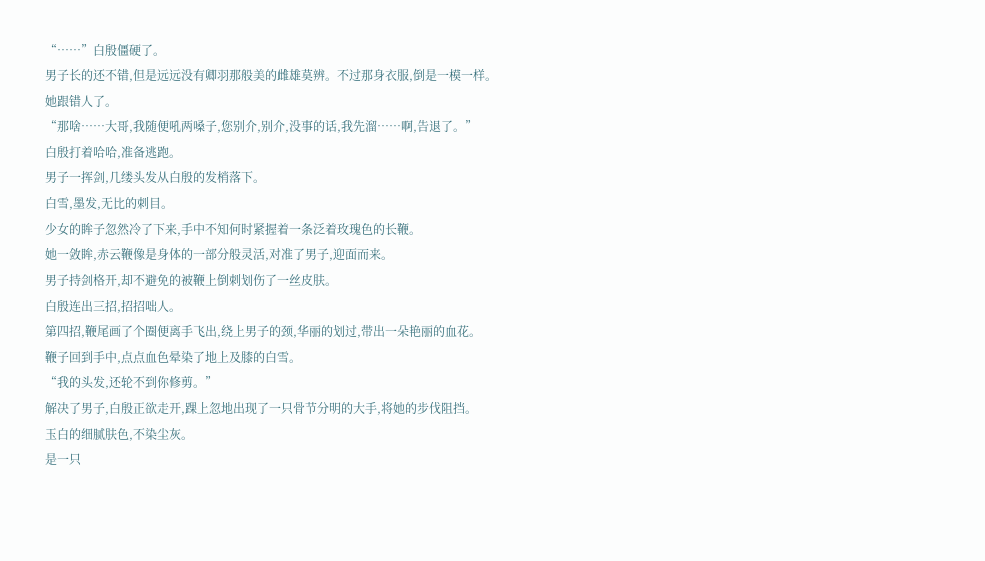“……”白殷僵硬了。
男子长的还不错,但是远远没有卿羽那般美的雌雄莫辨。不过那身衣服,倒是一模一样。
她跟错人了。
“那啥……大哥,我随便吼两嗓子,您别介,别介,没事的话,我先溜……啊,告退了。”
白殷打着哈哈,准备逃跑。
男子一挥剑,几缕头发从白殷的发梢落下。
白雪,墨发,无比的刺目。
少女的眸子忽然冷了下来,手中不知何时紧握着一条泛着玫瑰色的长鞭。
她一敛眸,赤云鞭像是身体的一部分般灵活,对准了男子,迎面而来。
男子持剑格开,却不避免的被鞭上倒刺划伤了一丝皮肤。
白殷连出三招,招招咄人。
第四招,鞭尾画了个圈便离手飞出,绕上男子的颈,华丽的划过,带出一朵艳丽的血花。
鞭子回到手中,点点血色晕染了地上及膝的白雪。
“我的头发,还轮不到你修剪。”
解决了男子,白殷正欲走开,踝上忽地出现了一只骨节分明的大手,将她的步伐阻挡。
玉白的细腻肤色,不染尘灰。
是一只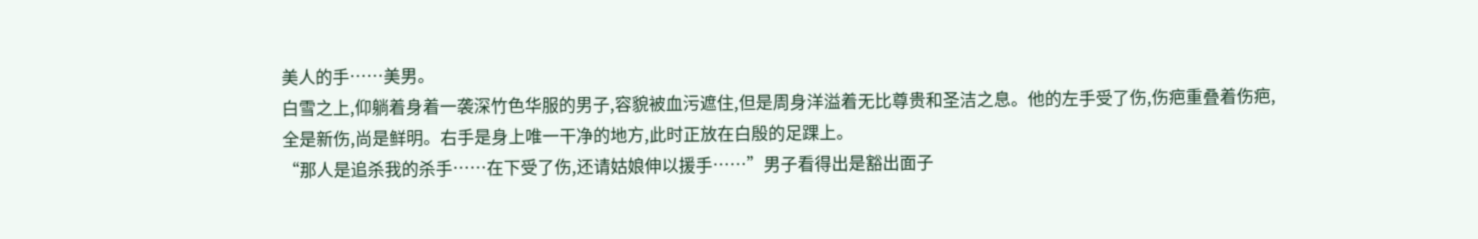美人的手……美男。
白雪之上,仰躺着身着一袭深竹色华服的男子,容貌被血污遮住,但是周身洋溢着无比尊贵和圣洁之息。他的左手受了伤,伤疤重叠着伤疤,全是新伤,尚是鲜明。右手是身上唯一干净的地方,此时正放在白殷的足踝上。
“那人是追杀我的杀手……在下受了伤,还请姑娘伸以援手……”男子看得出是豁出面子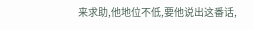来求助,他地位不低,要他说出这番话,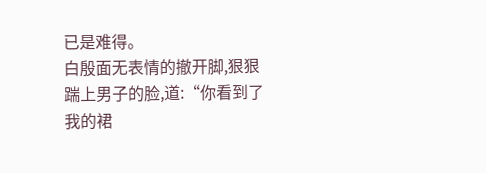已是难得。
白殷面无表情的撤开脚,狠狠踹上男子的脸,道:“你看到了我的裙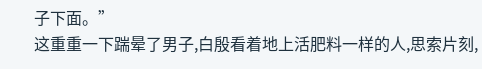子下面。”
这重重一下踹晕了男子,白殷看着地上活肥料一样的人,思索片刻,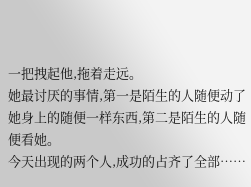一把拽起他,拖着走远。
她最讨厌的事情,第一是陌生的人随便动了她身上的随便一样东西,第二是陌生的人随便看她。
今天出现的两个人,成功的占齐了全部……